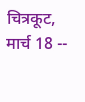चित्रकूट, मार्च 18 --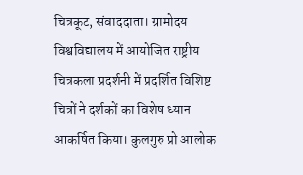चित्रकूट, संवाददाता। ग्रामोदय विश्वविद्यालय में आयोजित राष्ट्रीय चित्रकला प्रदर्शनी में प्रदर्शित विशिष्ट चित्रों ने दर्शकों का विशेष ध्यान आकर्षित किया। कुलगुरु प्रो आलोक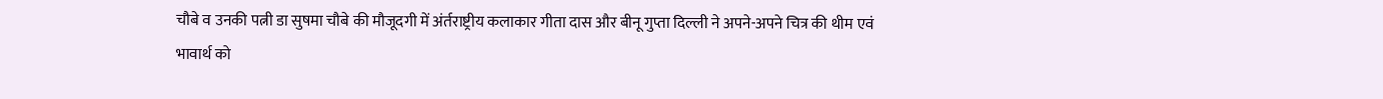चौबे व उनकी पत्नी डा सुषमा चौबे की मौजूदगी में अंर्तराष्ट्रीय कलाकार गीता दास और बीनू गुप्ता दिल्ली ने अपने-अपने चित्र की थीम एवं भावार्थ को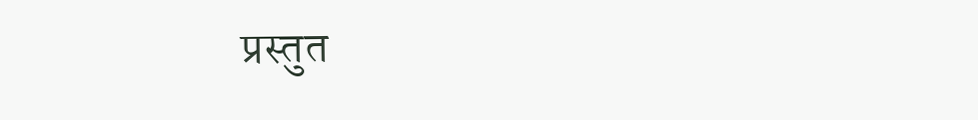प्रस्तुत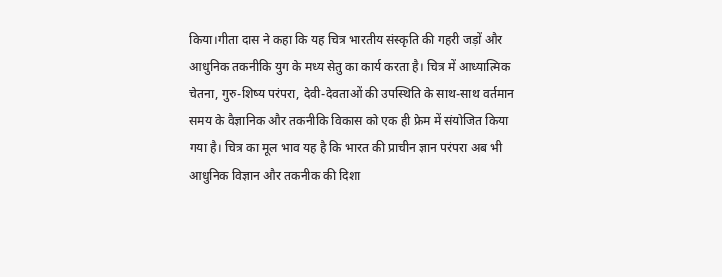किया।गीता दास ने कहा कि यह चित्र भारतीय संस्कृति की गहरी जड़ों और आधुनिक तकनीकि युग के मध्य सेतु का कार्य करता है। चित्र में आध्यात्मिक चेतना, गुरु-शिष्य परंपरा, देवी-देवताओं की उपस्थिति के साथ-साथ वर्तमान समय के वैज्ञानिक और तकनीकि विकास को एक ही फ्रेम में संयोजित किया गया है। चित्र का मूल भाव यह है कि भारत की प्राचीन ज्ञान परंपरा अब भी आधुनिक विज्ञान और तकनीक की दिशा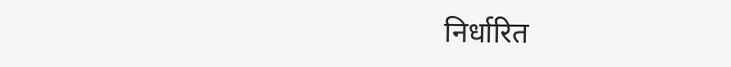निर्धारित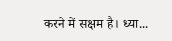करने में सक्षम है। ध्या...